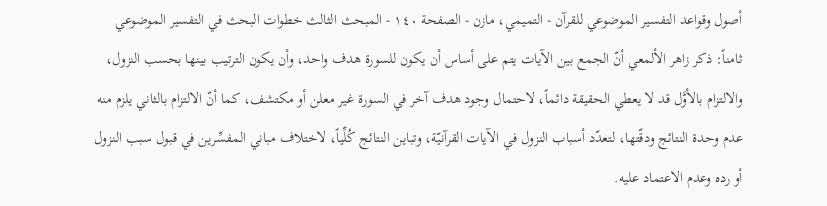أصول وقواعد التفسير الموضوعي للقرآن - التميمي، مازن - الصفحة ١٤٠ - المبحث الثالث خطوات البحث في التفسير الموضوعي
ثامناً: ذكر زاهر الألمعي أنّ الجمع بين الآيات يتم على أساس أن يكون للسورة هدف واحد، وأن يكون الترتيب بينها بحسب النزول، والالتزام بالأوَّل قد لا يعطي الحقيقة دائماً، لاحتمال وجود هدف آخر في السورة غير معلن أو مكتشف، كما أنّ الالتزام بالثاني يلزم منه عدم وحدة النتائج ودقّتها، لتعدّد أسباب النزول في الآيات القرآنيّة، وتباين النتائج كُلِّياً، لاختلاف مباني المفسِّرين في قبول سبب النزول أو رده وعدم الاعتماد عليه.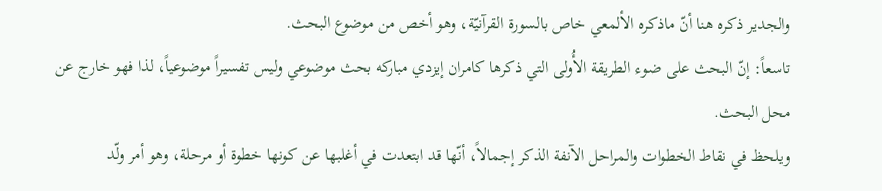والجدير ذكره هنا أنّ ماذكره الألمعي خاص بالسورة القرآنيّة، وهو أخص من موضوع البحث.
تاسعاً: إنّ البحث على ضوء الطريقة الأُولى التي ذكرها كامران إيزدي مباركه بحث موضوعي وليس تفسيراً موضوعياً، لذا فهو خارج عن محل البحث.
ويلحظ في نقاط الخطوات والمراحل الآنفة الذكر إجمالاً، أنّها قد ابتعدت في أغلبها عن كونها خطوة أو مرحلة، وهو أمر ولّد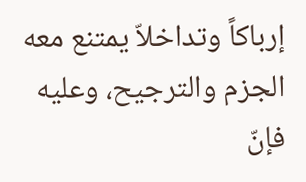إرباكاً وتداخلاّ يمتنع معه الجزم والترجيح، وعليه فإنّ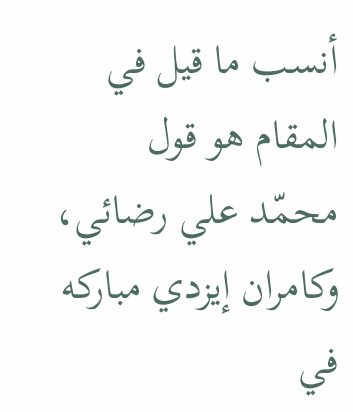أنسب ما قيل في المقام هو قول محمّد علي رضائي، وكامران إيزدي مباركه في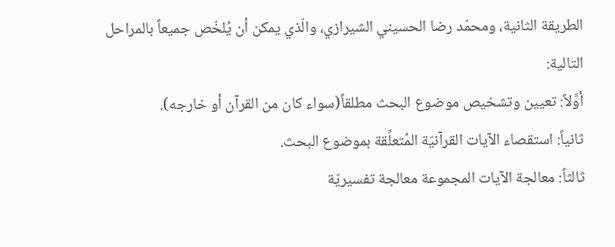الطريقة الثانية، ومحمّد رضا الحسيني الشيرازي، والّذي يمكن أن يُلخّص جميعاً بالمراحل التالية:
أوَّلاً: تعيين وتشخيص موضوع البحث مطلقاً(سواء كان من القرآن أو خارجه).
ثانياً: استقصاء الآيات القرآنيّة المُتعلِّقة بموضوع البحث.
ثالثاً: معالجة الآيات المجموعة معالجة تفسيريّة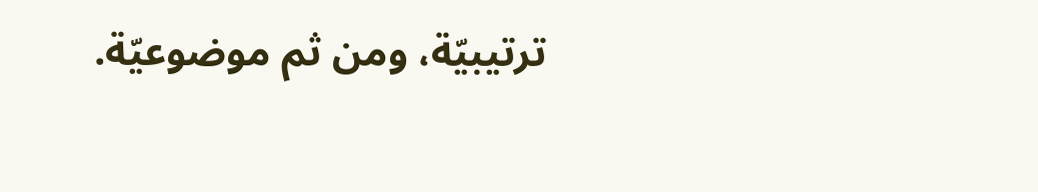ترتيبيّة، ومن ثم موضوعيّة.